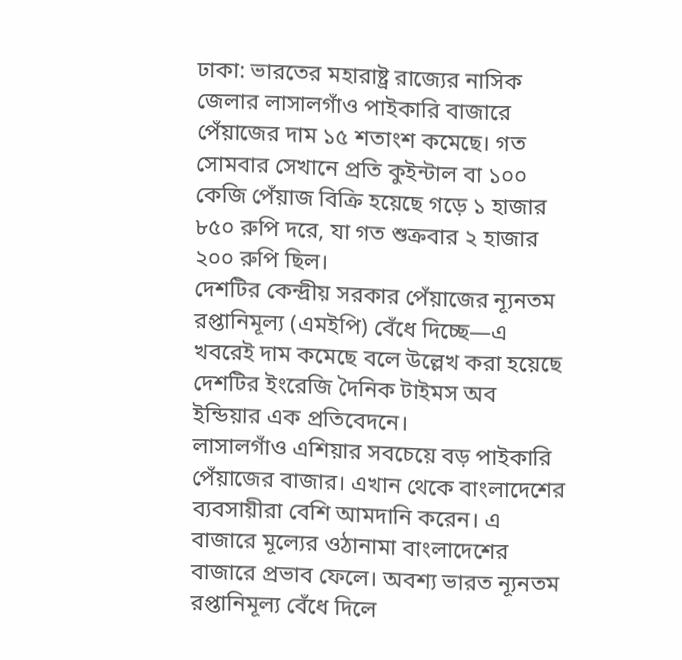ঢাকা: ভারতের মহারাষ্ট্র রাজ্যের নাসিক জেলার লাসালগাঁও পাইকারি বাজারে পেঁয়াজের দাম ১৫ শতাংশ কমেছে। গত সোমবার সেখানে প্রতি কুইন্টাল বা ১০০ কেজি পেঁয়াজ বিক্রি হয়েছে গড়ে ১ হাজার ৮৫০ রুপি দরে, যা গত শুক্রবার ২ হাজার ২০০ রুপি ছিল।
দেশটির কেন্দ্রীয় সরকার পেঁয়াজের ন্যূনতম রপ্তানিমূল্য (এমইপি) বেঁধে দিচ্ছে—এ খবরেই দাম কমেছে বলে উল্লেখ করা হয়েছে দেশটির ইংরেজি দৈনিক টাইমস অব ইন্ডিয়ার এক প্রতিবেদনে।
লাসালগাঁও এশিয়ার সবচেয়ে বড় পাইকারি পেঁয়াজের বাজার। এখান থেকে বাংলাদেশের ব্যবসায়ীরা বেশি আমদানি করেন। এ বাজারে মূল্যের ওঠানামা বাংলাদেশের বাজারে প্রভাব ফেলে। অবশ্য ভারত ন্যূনতম রপ্তানিমূল্য বেঁধে দিলে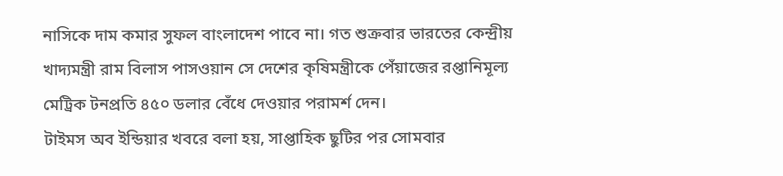নাসিকে দাম কমার সুফল বাংলাদেশ পাবে না। গত শুক্রবার ভারতের কেন্দ্রীয় খাদ্যমন্ত্রী রাম বিলাস পাসওয়ান সে দেশের কৃষিমন্ত্রীকে পেঁয়াজের রপ্তানিমূল্য মেট্রিক টনপ্রতি ৪৫০ ডলার বেঁধে দেওয়ার পরামর্শ দেন।
টাইমস অব ইন্ডিয়ার খবরে বলা হয়, সাপ্তাহিক ছুটির পর সোমবার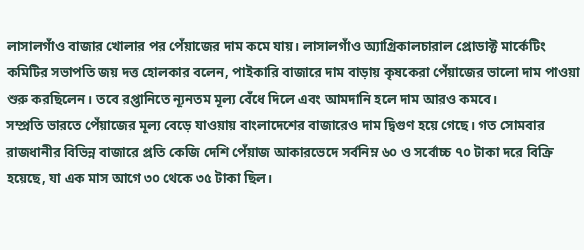লাসালগাঁও বাজার খোলার পর পেঁয়াজের দাম কমে যায়। লাসালগাঁও অ্যাগ্রিকালচারাল প্রোডাক্ট মার্কেটিং কমিটির সভাপতি জয় দত্ত হোলকার বলেন, পাইকারি বাজারে দাম বাড়ায় কৃষকেরা পেঁয়াজের ভালো দাম পাওয়া শুরু করছিলেন। তবে রপ্তানিতে ন্যূনতম মূল্য বেঁধে দিলে এবং আমদানি হলে দাম আরও কমবে।
সম্প্রতি ভারতে পেঁয়াজের মূল্য বেড়ে যাওয়ায় বাংলাদেশের বাজারেও দাম দ্বিগুণ হয়ে গেছে। গত সোমবার রাজধানীর বিভিন্ন বাজারে প্রতি কেজি দেশি পেঁয়াজ আকারভেদে সর্বনিম্ন ৬০ ও সর্বোচ্চ ৭০ টাকা দরে বিক্রি হয়েছে, যা এক মাস আগে ৩০ থেকে ৩৫ টাকা ছিল।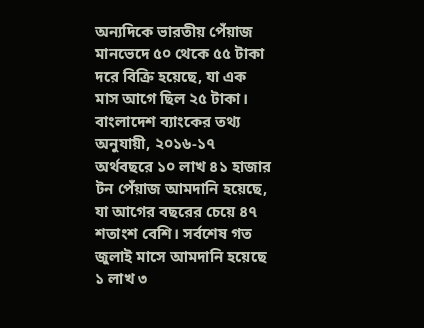অন্যদিকে ভারতীয় পেঁয়াজ মানভেদে ৫০ থেকে ৫৫ টাকা দরে বিক্রি হয়েছে, যা এক মাস আগে ছিল ২৫ টাকা।
বাংলাদেশ ব্যাংকের তথ্য অনুযায়ী, ২০১৬-১৭ অর্থবছরে ১০ লাখ ৪১ হাজার টন পেঁয়াজ আমদানি হয়েছে, যা আগের বছরের চেয়ে ৪৭ শতাংশ বেশি। সর্বশেষ গত জুলাই মাসে আমদানি হয়েছে ১ লাখ ৩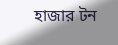হাজার টন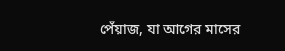পেঁয়াজ, যা আগের মাসের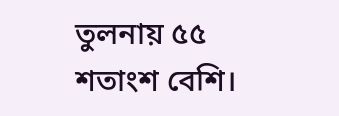তুলনায় ৫৫ শতাংশ বেশি।